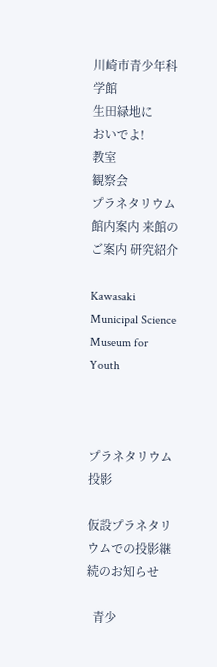川崎市青少年科学館
生田緑地に
おいでよ!
教室
観察会
プラネタリウム 館内案内 来館のご案内 研究紹介

Kawasaki Municipal Science Museum for Youth



プラネタリウム投影

仮設プラネタリウムでの投影継続のお知らせ

  青少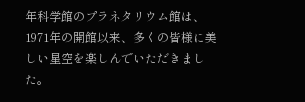年科学館のプラネタリウム館は、1971年の開館以来、多くの皆様に美しい星空を楽しんでいただきました。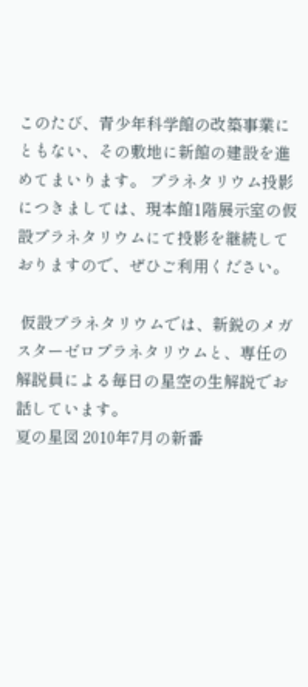このたび、青少年科学館の改築事業にともない、その敷地に新館の建設を進めてまいります。 プラネタリウム投影につきましては、現本館1階展示室の仮設プラネタリウムにて投影を継続しておりますので、ぜひご利用ください。

 仮設プラネタリウムでは、新鋭のメガスターゼロプラネタリウムと、専任の解説員による毎日の星空の生解説でお話しています。
夏の星図 2010年7月の新番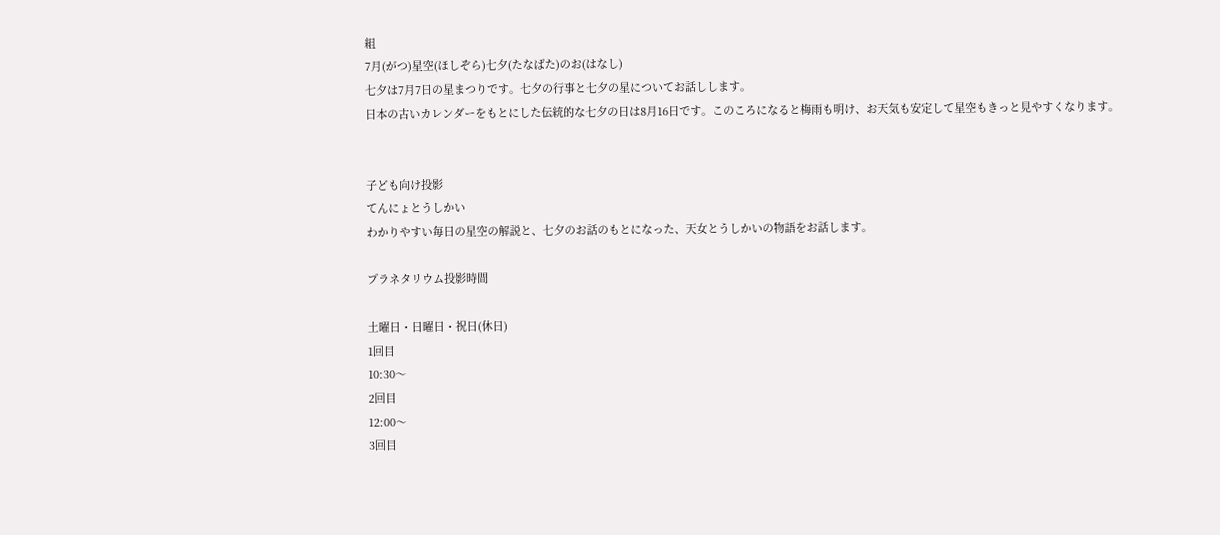組
7月(がつ)星空(ほしぞら)七夕(たなばた)のお(はなし)
七夕は7月7日の星まつりです。七夕の行事と七夕の星についてお話しします。
日本の古いカレンダーをもとにした伝統的な七夕の日は8月16日です。このころになると梅雨も明け、お天気も安定して星空もきっと見やすくなります。


子ども向け投影
てんにょとうしかい
わかりやすい毎日の星空の解説と、七夕のお話のもとになった、天女とうしかいの物語をお話します。

プラネタリウム投影時間

土曜日・日曜日・祝日(休日)
1回目
10:30〜
2回目
12:00〜
3回目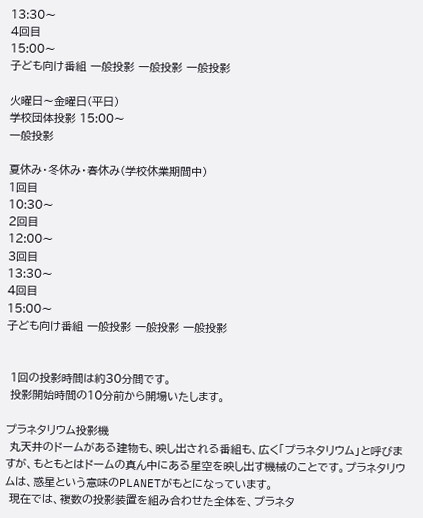13:30〜
4回目
15:00〜
子ども向け番組 一般投影 一般投影 一般投影

火曜日〜金曜日(平日)
学校団体投影 15:00〜
一般投影

夏休み・冬休み・春休み(学校休業期間中)
1回目
10:30〜
2回目
12:00〜
3回目
13:30〜
4回目
15:00〜
子ども向け番組 一般投影 一般投影 一般投影


 1回の投影時間は約30分間です。
 投影開始時間の10分前から開場いたします。

プラネタリウム投影機
 丸天井のドームがある建物も、映し出される番組も、広く「プラネタリウム」と呼びますが、もともとはドームの真ん中にある星空を映し出す機械のことです。プラネタリウムは、惑星という意味のPLANETがもとになっています。
 現在では、複数の投影装置を組み合わせた全体を、プラネタ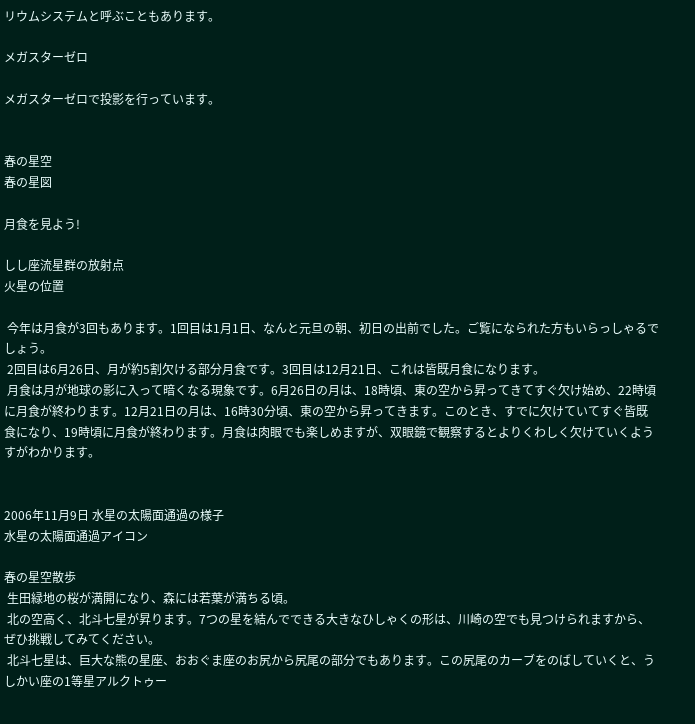リウムシステムと呼ぶこともあります。

メガスターゼロ

メガスターゼロで投影を行っています。


春の星空
春の星図

月食を見よう!

しし座流星群の放射点
火星の位置

 今年は月食が3回もあります。1回目は1月1日、なんと元旦の朝、初日の出前でした。ご覧になられた方もいらっしゃるでしょう。
 2回目は6月26日、月が約5割欠ける部分月食です。3回目は12月21日、これは皆既月食になります。
 月食は月が地球の影に入って暗くなる現象です。6月26日の月は、18時頃、東の空から昇ってきてすぐ欠け始め、22時頃に月食が終わります。12月21日の月は、16時30分頃、東の空から昇ってきます。このとき、すでに欠けていてすぐ皆既食になり、19時頃に月食が終わります。月食は肉眼でも楽しめますが、双眼鏡で観察するとよりくわしく欠けていくようすがわかります。


2006年11月9日 水星の太陽面通過の様子
水星の太陽面通過アイコン

春の星空散歩
 生田緑地の桜が満開になり、森には若葉が満ちる頃。
 北の空高く、北斗七星が昇ります。7つの星を結んでできる大きなひしゃくの形は、川崎の空でも見つけられますから、ぜひ挑戦してみてください。
 北斗七星は、巨大な熊の星座、おおぐま座のお尻から尻尾の部分でもあります。この尻尾のカーブをのばしていくと、うしかい座の1等星アルクトゥー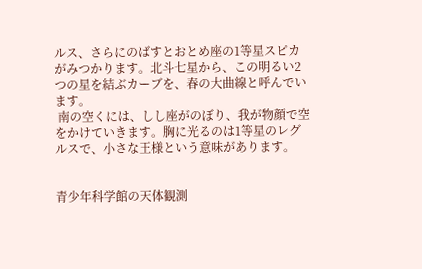ルス、さらにのばすとおとめ座の1等星スピカがみつかります。北斗七星から、この明るい2つの星を結ぶカーブを、春の大曲線と呼んでいます。
 南の空くには、しし座がのぼり、我が物顔で空をかけていきます。胸に光るのは1等星のレグルスで、小さな王様という意味があります。


青少年科学館の天体観測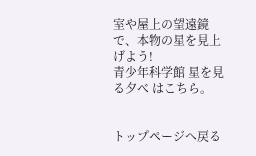室や屋上の望遠鏡で、本物の星を見上げよう!
青少年科学館 星を見る夕べ はこちら。


トップページへ戻る